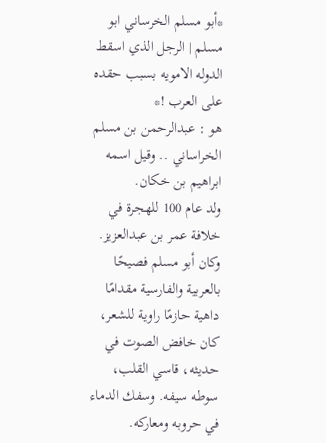*أبو مسلم الخرساني ابو مسلم | الرجل الذي اسقط الدوله الامويه بسبب حقده على العرب !*
هو : عبدالرحمن بن مسلم الخراساني .. وقيل اسمه ابراهيم بن خكان.
ولد عام 100 للهجرة في خلافة عمر بن عبدالعزيز.
وكان أبو مسلم فصيحًا بالعربية والفارسية مقدامًا داهية حازمًا راوية للشعر، كان خافض الصوت في حديثه، قاسي القلب، سوطه سيفه. وسفك الدماء في حروبه ومعاركه.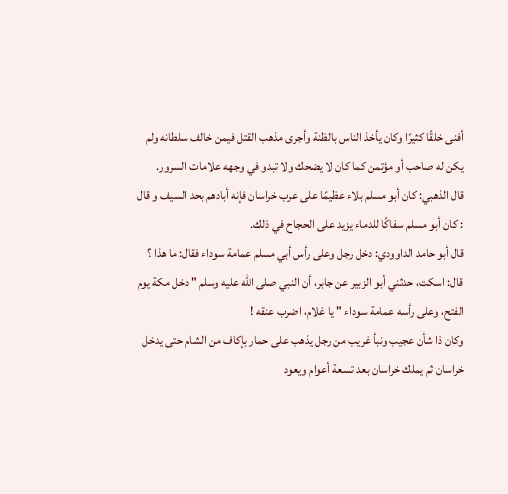أفنى خلقًا كثيرًا وكان يأخذ الناس بالظنة وأجرى مذهب القتل فيمن خالف سلطانه ولم يكن له صاحب أو مؤتمن كما كان لا يضحك ولا تبدو في وجهه علامات السرور.
قال الذهبي: كان أبو مسلم بلاء عظيمًا على عرب خراسان فإنه أبادهم بحد السيف و قال : كان أبو مسلم سفاكًا للدماء يزيد على الحجاح في ذلك.
قال أبو حامد الداوودي: دخل رجل وعلى رأس أبي مسلم عمامة سوداء فقال: ما هذا ؟
قال: اسكت، حدثني أبو الزبير عن جابر، أن النبي صلى الله عليه وسلم " دخل مكة يوم الفتح، وعلى رأسه عمامة سوداء " يا غلام، اضرب عنقه !
وكان ذا شأن عجيب ونبأ غريب من رجل يذهب على حمار بإكاف من الشام حتى يدخل خراسان ثم يملك خراسان بعد تسعة أعوام ويعود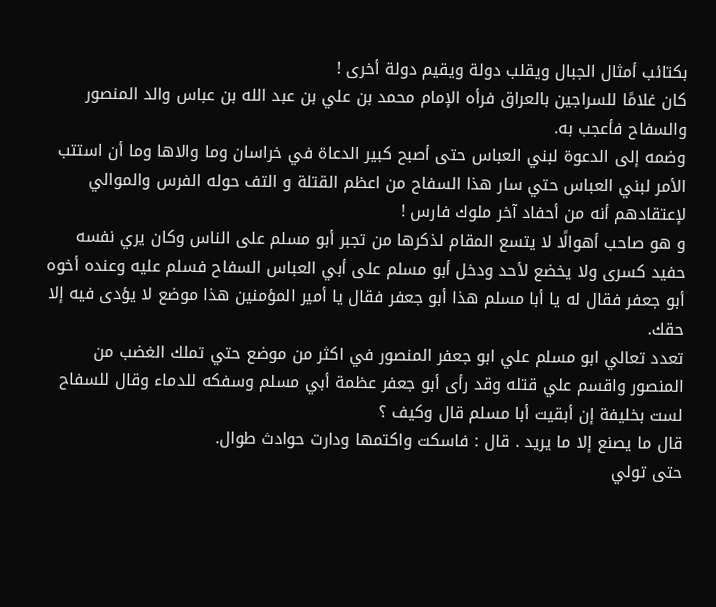بكتائب أمثال الجبال ويقلب دولة ويقيم دولة أخرى !
كان غلامًا للسراجين بالعراق فرأه الإمام محمد بن علي بن عبد الله بن عباس والد المنصور والسفاح فأعجب به.
وضمه إلى الدعوة لبني العباس حتى أصبح كبير الدعاة في خراسان وما والاها وما أن استتب الأمر لبني العباس حتي سار هذا السفاح من اعظم القتلة و التف حوله الفرس والموالي لإعتقادهم أنه من أحفاد آخر ملوك فارس !
و هو صاحب أهوالًا لا يتسع المقام لذكرها من تجبر أبو مسلم على الناس وكان يري نفسه حفيد كسرى ولا يخضع لأحد ودخل أبو مسلم على أبي العباس السفاح فسلم عليه وعنده أخوه أبو جعفر فقال له يا أبا مسلم هذا أبو جعفر فقال يا أمير المؤمنين هذا موضع لا يؤدى فيه إلا حقك.
تعدد تعالي ابو مسلم علي ابو جعفر المنصور في اكثر من موضع حتي تملك الغضب من المنصور واقسم علي قتله وقد رأى أبو جعفر عظمة أبي مسلم وسفكه للدماء وقال للسفاح لست بخليفة إن أبقيت أبا مسلم قال وكيف ؟
قال ما يصنع إلا ما يريد . قال : فاسكت واكتمها ودارت حوادث طوال.
حتى تولي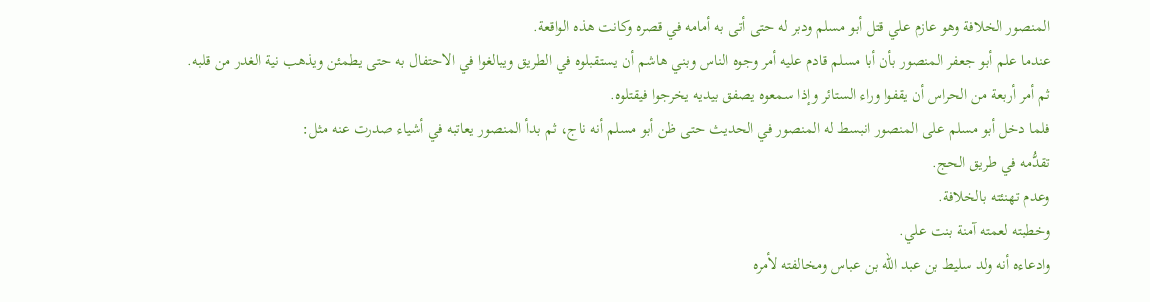المنصور الخلافة وهو عازم علي قتل أبو مسلم ودبر له حتى أتى به أمامه في قصره وكانت هذه الواقعة.
عندما علم أبو جعفر المنصور بأن أبا مسلم قادم عليه أمر وجوه الناس وبني هاشم أن يستقبلوه في الطريق ويبالغوا في الاحتفال به حتى يطمئن ويذهب نية الغدر من قلبه.
ثم أمر أربعة من الحراس أن يقفوا وراء الستائر وإذا سمعوه يصفق بيديه يخرجوا فيقتلوه.
فلما دخل أبو مسلم على المنصور انبسط له المنصور في الحديث حتى ظن أبو مسلم أنه ناج، ثم بدأ المنصور يعاتبه في أشياء صدرت عنه مثل:
تقدُّمه في طريق الحج.
وعدم تهنئته بالخلافة.
وخطبته لعمته آمنة بنت علي.
وادعاءه أنه ولد سليط بن عبد الله بن عباس ومخالفته لأمره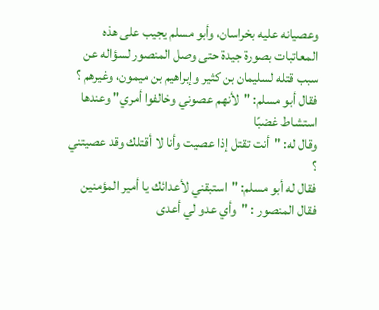وعصيانه عليه بخراسان، وأبو مسلم يجيب على هذه المعاتبات بصورة جيدة حتى وصل المنصور لسؤاله عن سبب قتله لسليمان بن كثير وإبراهيم بن ميمون، وغيرهم ؟
فقال أبو مسلم: "لأنهم عصوني وخالفوا أمري" وعندها استشاط غضبًا
وقال له: "أنت تقتل إذا عصيت وأنا لا أقتلك وقد عصيتني ؟
فقال له أبو مسلم: "استبقني لأعدائك يا أمير المؤمنين
فقال المنصور : "وأي عدو لي أعدى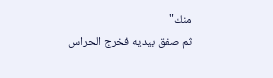منك"
ثم صفق بيديه فخرج الحراس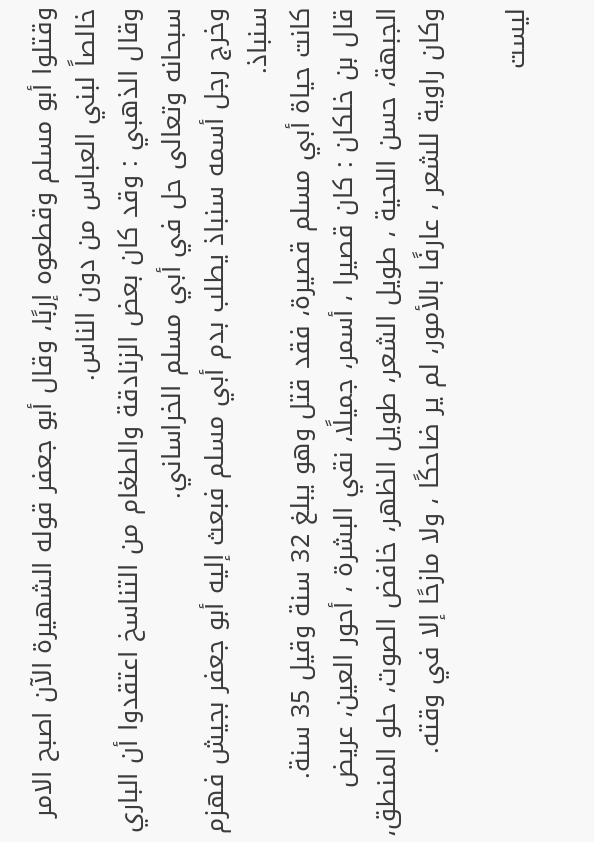وقتلوا أبو مسلم وقطعوه إربًا، وقال أبو جعفر قوله الشهيرة الآن اصبح الامر خالصاً لبني العباس من دون الناس.
وقال الذهبي : وقد كان بعض الزنادقة والطغام من التناسخ اعتقدوا أن الباري سبحانه وتعالى حل في أبي مسلم الخراساني.
وخرج رجل أسمه سنباذ يطلب بدم أبي مسلم فبعث إليه أبو جعفر بجيش فهزم سنباذ.
كانت حياة أبي مسلم قصيرة، فقد قتل وهو يبلغ 32 سنة وقيل 35 سنة.
قال بن خلكان : كان قصيرا ، أسمر، جميلًا، نقي البشرة ، أحور العين، عريض الجبهة، حسن اللحية ، طويل الشعر، طويل الظهر، خافض الصوت، حلو المنطق، وكان راوية للشعر ، عارفًا بالأمور، لم ير ضاحكًا ، ولا مازحًا إلا في وقته.

ليست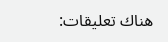هناك تعليقات: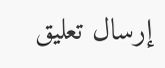إرسال تعليق